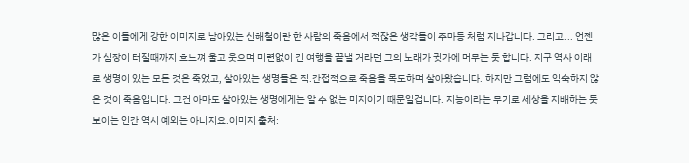많은 이들에게 강한 이미지로 남아있는 신해철이란 한 사람의 죽음에서 적잖은 생각들이 주마등 처럼 지나갑니다. 그리고... 언젠가 심장이 터질때까지 흐느껴 울고 웃으며 미련없이 긴 여행을 끝낼 거라던 그의 노래가 귓가에 머무는 듯 합니다. 지구 역사 이래로 생명이 있는 모든 것은 죽었고, 살아있는 생명들은 직.간접적으로 죽음을 목도하며 살아왔습니다. 하지만 그럼에도 익숙하지 않은 것이 죽음입니다. 그건 아마도 살아있는 생명에게는 알 수 없는 미지이기 때문일겁니다. 지능이라는 무기로 세상을 지배하는 듯 보이는 인간 역시 예외는 아니지요.이미지 출처: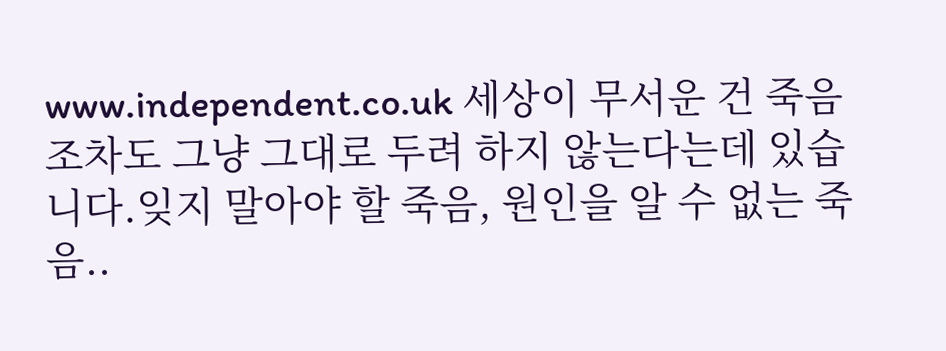www.independent.co.uk 세상이 무서운 건 죽음 조차도 그냥 그대로 두려 하지 않는다는데 있습니다.잊지 말아야 할 죽음, 원인을 알 수 없는 죽음..